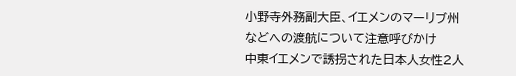小野寺外務副大臣、イエメンのマーリブ州などへの渡航について注意呼びかけ
中東イエメンで誘拐された日本人女性2人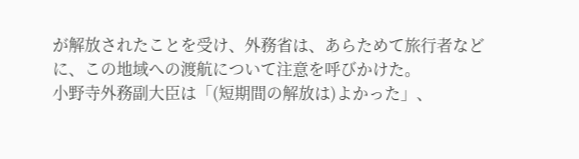が解放されたことを受け、外務省は、あらためて旅行者などに、この地域への渡航について注意を呼びかけた。
小野寺外務副大臣は「(短期間の解放は)よかった」、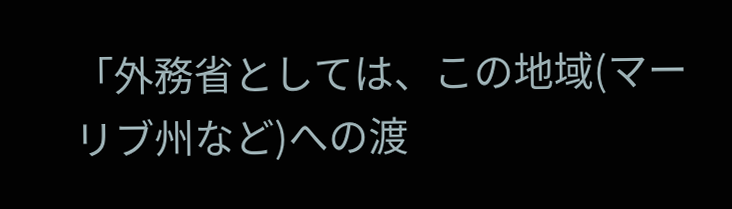「外務省としては、この地域(マーリブ州など)への渡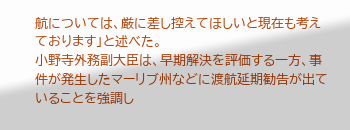航については、厳に差し控えてほしいと現在も考えております」と述べた。
小野寺外務副大臣は、早期解決を評価する一方、事件が発生したマーリブ州などに渡航延期勧告が出ていることを強調し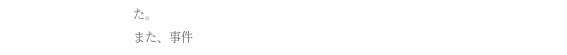た。
また、事件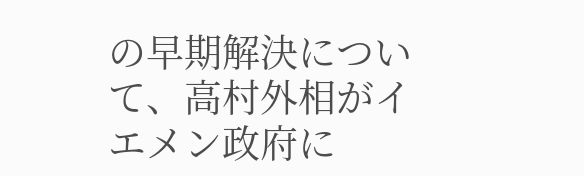の早期解決について、高村外相がイエメン政府に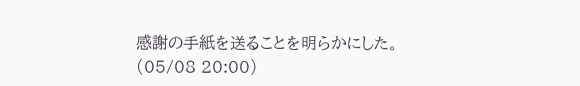感謝の手紙を送ることを明らかにした。
(05/08 20:00)